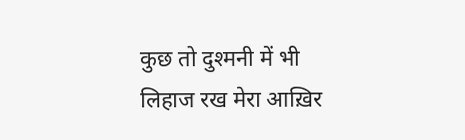कुछ तो दुश्मनी में भी लिहाज रख मेरा आख़िर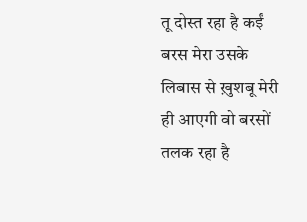तू दोस्त रहा है कईं बरस मेरा उसके लिबास से ख़ुशबू मेरी ही आएगी वो बरसों तलक रहा है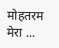मोहतरम मेरा ...